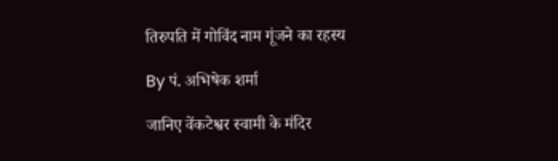तिरुपति में गोविंद नाम गूंजने का रहस्य

By पं. अभिषेक शर्मा

जानिए वेंकटेश्वर स्वामी के मंदिर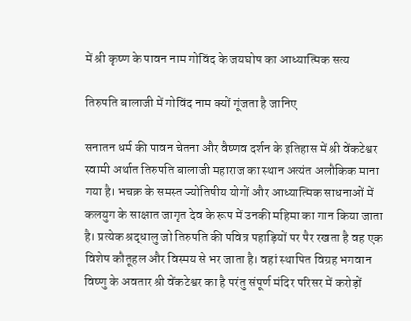में श्री कृष्ण के पावन नाम गोविंद के जयघोष का आध्यात्मिक सत्य

तिरुपति बालाजी में गोविंद नाम क्यों गूंजता है जानिए

सनातन धर्म की पावन चेतना और वैष्णव दर्शन के इतिहास में श्री वेंकटेश्वर स्वामी अर्थात तिरुपति बालाजी महाराज का स्थान अत्यंत अलौकिक माना गया है। भचक्र के समस्त ज्योतिषीय योगों और आध्यात्मिक साधनाओं में कलयुग के साक्षात जागृत देव के रूप में उनकी महिमा का गान किया जाता है। प्रत्येक श्रद्धालु जो तिरुपति की पवित्र पहाड़ियों पर पैर रखता है वह एक विशेष कौतूहल और विस्मय से भर जाता है। वहां स्थापित विग्रह भगवान विष्णु के अवतार श्री वेंकटेश्वर का है परंतु संपूर्ण मंदिर परिसर में करोड़ों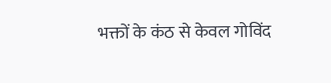भक्तों के कंठ से केवल गोविंद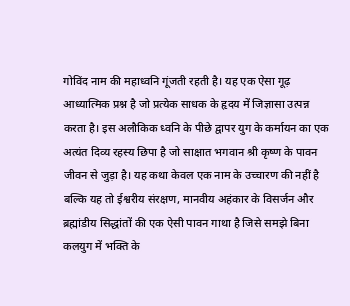गोविंद नाम की महाध्वनि गूंजती रहती है। यह एक ऐसा गूढ़ आध्यात्मिक प्रश्न है जो प्रत्येक साधक के हृदय में जिज्ञासा उत्पन्न करता है। इस अलौकिक ध्वनि के पीछे द्वापर युग के कर्मायन का एक अत्यंत दिव्य रहस्य छिपा है जो साक्षात भगवान श्री कृष्ण के पावन जीवन से जुड़ा है। यह कथा केवल एक नाम के उच्चारण की नहीं है बल्कि यह तो ईश्वरीय संरक्षण, मानवीय अहंकार के विसर्जन और ब्रह्मांडीय सिद्धांतों की एक ऐसी पावन गाथा है जिसे समझे बिना कलयुग में भक्ति के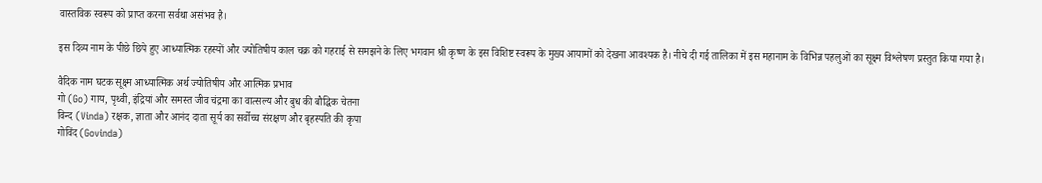वास्तविक स्वरूप को प्राप्त करना सर्वथा असंभव है।

इस दिव्य नाम के पीछे छिपे हुए आध्यात्मिक रहस्यों और ज्योतिषीय काल चक्र को गहराई से समझने के लिए भगवान श्री कृष्ण के इस विशिष्ट स्वरूप के मुख्य आयामों को देखना आवश्यक है। नीचे दी गई तालिका में इस महानाम के विभिन्न पहलुओं का सूक्ष्म विश्लेषण प्रस्तुत किया गया है।

वैदिक नाम घटक सूक्ष्म आध्यात्मिक अर्थ ज्योतिषीय और आत्मिक प्रभाव
गो (Go) गाय, पृथ्वी, इंद्रियां और समस्त जीव चंद्रमा का वात्सल्य और बुध की बौद्धिक चेतना
विन्द (Vinda) रक्षक, ज्ञाता और आनंद दाता सूर्य का सर्वोच्च संरक्षण और बृहस्पति की कृपा
गोविंद (Govinda)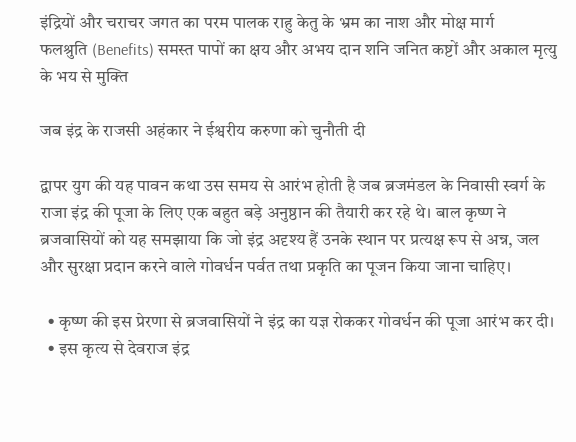इंद्रियों और चराचर जगत का परम पालक राहु केतु के भ्रम का नाश और मोक्ष मार्ग
फलश्रुति (Benefits) समस्त पापों का क्षय और अभय दान शनि जनित कष्टों और अकाल मृत्यु के भय से मुक्ति

जब इंद्र के राजसी अहंकार ने ईश्वरीय करुणा को चुनौती दी

द्वापर युग की यह पावन कथा उस समय से आरंभ होती है जब ब्रजमंडल के निवासी स्वर्ग के राजा इंद्र की पूजा के लिए एक बहुत बड़े अनुष्ठान की तैयारी कर रहे थे। बाल कृष्ण ने ब्रजवासियों को यह समझाया कि जो इंद्र अदृश्य हैं उनके स्थान पर प्रत्यक्ष रूप से अन्न, जल और सुरक्षा प्रदान करने वाले गोवर्धन पर्वत तथा प्रकृति का पूजन किया जाना चाहिए।

  • कृष्ण की इस प्रेरणा से ब्रजवासियों ने इंद्र का यज्ञ रोककर गोवर्धन की पूजा आरंभ कर दी।
  • इस कृत्य से देवराज इंद्र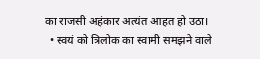का राजसी अहंकार अत्यंत आहत हो उठा।
  • स्वयं को त्रिलोक का स्वामी समझने वाले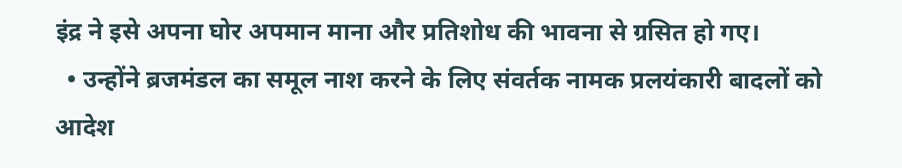इंद्र ने इसे अपना घोर अपमान माना और प्रतिशोध की भावना से ग्रसित हो गए।
  • उन्होंने ब्रजमंडल का समूल नाश करने के लिए संवर्तक नामक प्रलयंकारी बादलों को आदेश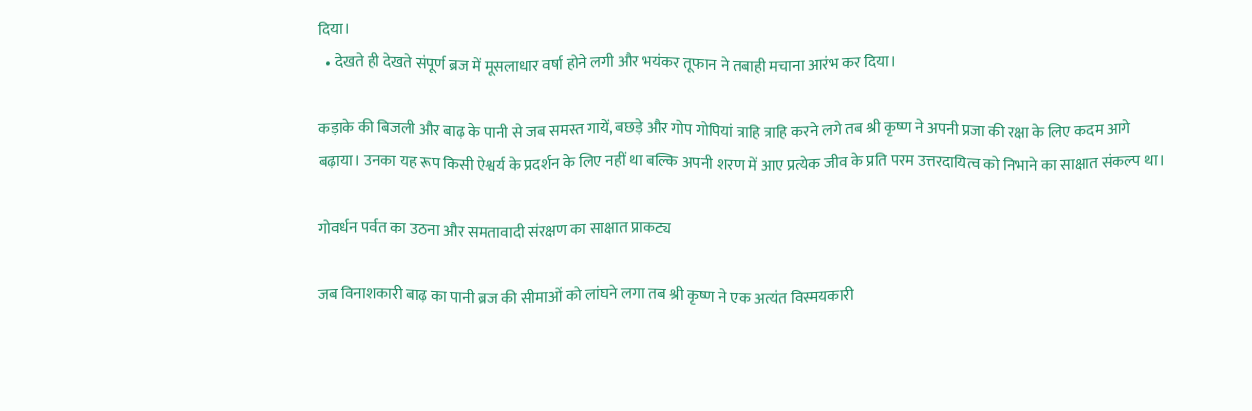दिया।
  • देखते ही देखते संपूर्ण ब्रज में मूसलाधार वर्षा होने लगी और भयंकर तूफान ने तबाही मचाना आरंभ कर दिया।

कड़ाके की बिजली और बाढ़ के पानी से जब समस्त गायें, बछड़े और गोप गोपियां त्राहि त्राहि करने लगे तब श्री कृष्ण ने अपनी प्रजा की रक्षा के लिए कदम आगे बढ़ाया। उनका यह रूप किसी ऐश्वर्य के प्रदर्शन के लिए नहीं था बल्कि अपनी शरण में आए प्रत्येक जीव के प्रति परम उत्तरदायित्व को निभाने का साक्षात संकल्प था।

गोवर्धन पर्वत का उठना और समतावादी संरक्षण का साक्षात प्राकट्य

जब विनाशकारी बाढ़ का पानी ब्रज की सीमाओं को लांघने लगा तब श्री कृष्ण ने एक अत्यंत विस्मयकारी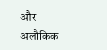और अलौकिक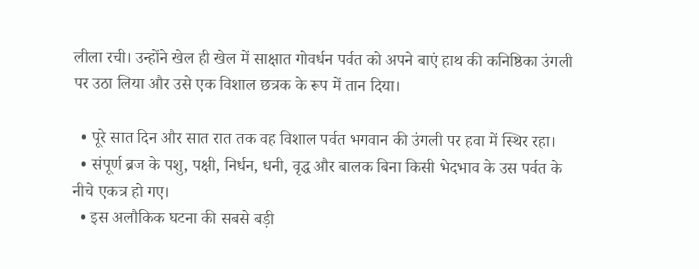लीला रची। उन्होंने खेल ही खेल में साक्षात गोवर्धन पर्वत को अपने बाएं हाथ की कनिष्ठिका उंगली पर उठा लिया और उसे एक विशाल छत्रक के रूप में तान दिया।

  • पूरे सात दिन और सात रात तक वह विशाल पर्वत भगवान की उंगली पर हवा में स्थिर रहा।
  • संपूर्ण ब्रज के पशु, पक्षी, निर्धन, धनी, वृद्ध और बालक बिना किसी भेदभाव के उस पर्वत के नीचे एकत्र हो गए।
  • इस अलौकिक घटना की सबसे बड़ी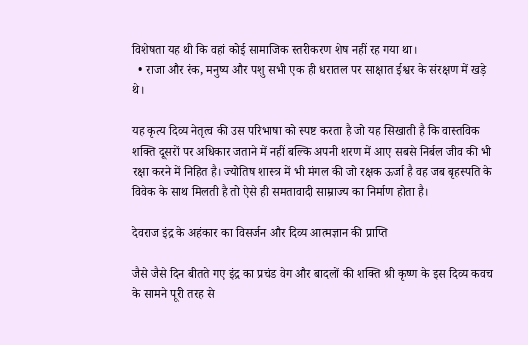विशेषता यह थी कि वहां कोई सामाजिक स्तरीकरण शेष नहीं रह गया था।
  • राजा और रंक, मनुष्य और पशु सभी एक ही धरातल पर साक्षात ईश्वर के संरक्षण में खड़े थे।

यह कृत्य दिव्य नेतृत्व की उस परिभाषा को स्पष्ट करता है जो यह सिखाती है कि वास्तविक शक्ति दूसरों पर अधिकार जताने में नहीं बल्कि अपनी शरण में आए सबसे निर्बल जीव की भी रक्षा करने में निहित है। ज्योतिष शास्त्र में भी मंगल की जो रक्षक ऊर्जा है वह जब बृहस्पति के विवेक के साथ मिलती है तो ऐसे ही समतावादी साम्राज्य का निर्माण होता है।

देवराज इंद्र के अहंकार का विसर्जन और दिव्य आत्मज्ञान की प्राप्ति

जैसे जैसे दिन बीतते गए इंद्र का प्रचंड वेग और बादलों की शक्ति श्री कृष्ण के इस दिव्य कवच के सामने पूरी तरह से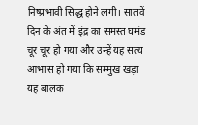निष्प्रभावी सिद्ध होने लगी। सातवें दिन के अंत में इंद्र का समस्त घमंड चूर चूर हो गया और उन्हें यह सत्य आभास हो गया कि सम्मुख खड़ा यह बालक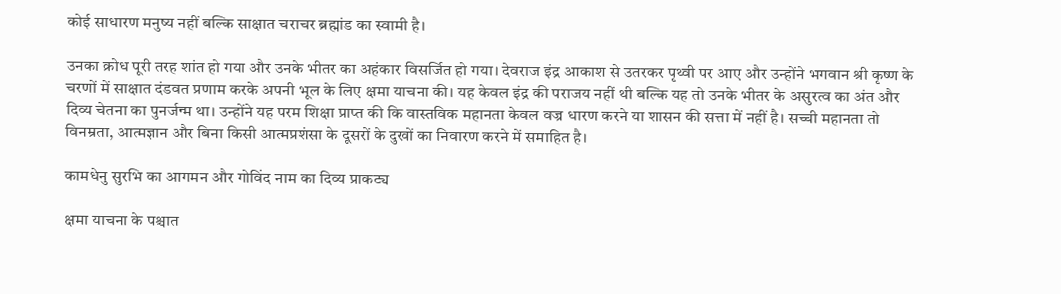कोई साधारण मनुष्य नहीं बल्कि साक्षात चराचर ब्रह्मांड का स्वामी है।

उनका क्रोध पूरी तरह शांत हो गया और उनके भीतर का अहंकार विसर्जित हो गया। देवराज इंद्र आकाश से उतरकर पृथ्वी पर आए और उन्होंने भगवान श्री कृष्ण के चरणों में साक्षात दंडवत प्रणाम करके अपनी भूल के लिए क्षमा याचना की। यह केवल इंद्र की पराजय नहीं थी बल्कि यह तो उनके भीतर के असुरत्व का अंत और दिव्य चेतना का पुनर्जन्म था। उन्होंने यह परम शिक्षा प्राप्त की कि वास्तविक महानता केवल वज्र धारण करने या शासन की सत्ता में नहीं है। सच्ची महानता तो विनम्रता, आत्मज्ञान और बिना किसी आत्मप्रशंसा के दूसरों के दुखों का निवारण करने में समाहित है।

कामधेनु सुरभि का आगमन और गोविंद नाम का दिव्य प्राकट्य

क्षमा याचना के पश्चात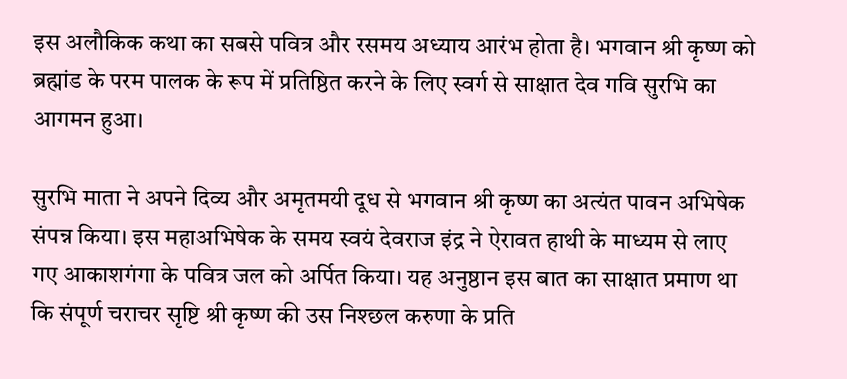इस अलौकिक कथा का सबसे पवित्र और रसमय अध्याय आरंभ होता है। भगवान श्री कृष्ण को ब्रह्मांड के परम पालक के रूप में प्रतिष्ठित करने के लिए स्वर्ग से साक्षात देव गवि सुरभि का आगमन हुआ।

सुरभि माता ने अपने दिव्य और अमृतमयी दूध से भगवान श्री कृष्ण का अत्यंत पावन अभिषेक संपन्न किया। इस महाअभिषेक के समय स्वयं देवराज इंद्र ने ऐरावत हाथी के माध्यम से लाए गए आकाशगंगा के पवित्र जल को अर्पित किया। यह अनुष्ठान इस बात का साक्षात प्रमाण था कि संपूर्ण चराचर सृष्टि श्री कृष्ण की उस निश्छल करुणा के प्रति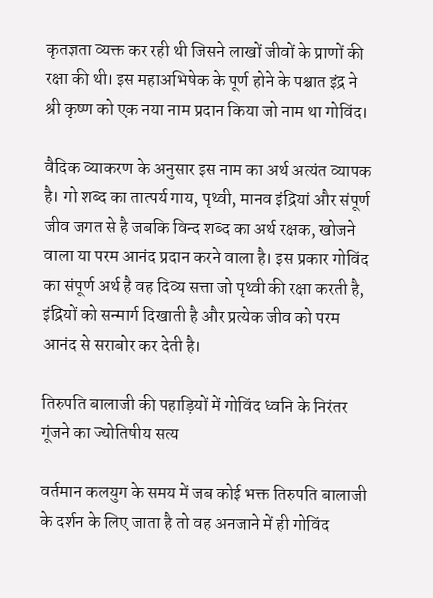कृतज्ञता व्यक्त कर रही थी जिसने लाखों जीवों के प्राणों की रक्षा की थी। इस महाअभिषेक के पूर्ण होने के पश्चात इंद्र ने श्री कृष्ण को एक नया नाम प्रदान किया जो नाम था गोविंद।

वैदिक व्याकरण के अनुसार इस नाम का अर्थ अत्यंत व्यापक है। गो शब्द का तात्पर्य गाय, पृथ्वी, मानव इंद्रियां और संपूर्ण जीव जगत से है जबकि विन्द शब्द का अर्थ रक्षक, खोजने वाला या परम आनंद प्रदान करने वाला है। इस प्रकार गोविंद का संपूर्ण अर्थ है वह दिव्य सत्ता जो पृथ्वी की रक्षा करती है, इंद्रियों को सन्मार्ग दिखाती है और प्रत्येक जीव को परम आनंद से सराबोर कर देती है।

तिरुपति बालाजी की पहाड़ियों में गोविंद ध्वनि के निरंतर गूंजने का ज्योतिषीय सत्य

वर्तमान कलयुग के समय में जब कोई भक्त तिरुपति बालाजी के दर्शन के लिए जाता है तो वह अनजाने में ही गोविंद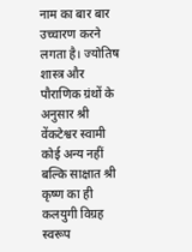नाम का बार बार उच्चारण करने लगता है। ज्योतिष शास्त्र और पौराणिक ग्रंथों के अनुसार श्री वेंकटेश्वर स्वामी कोई अन्य नहीं बल्कि साक्षात श्री कृष्ण का ही कलयुगी विग्रह स्वरूप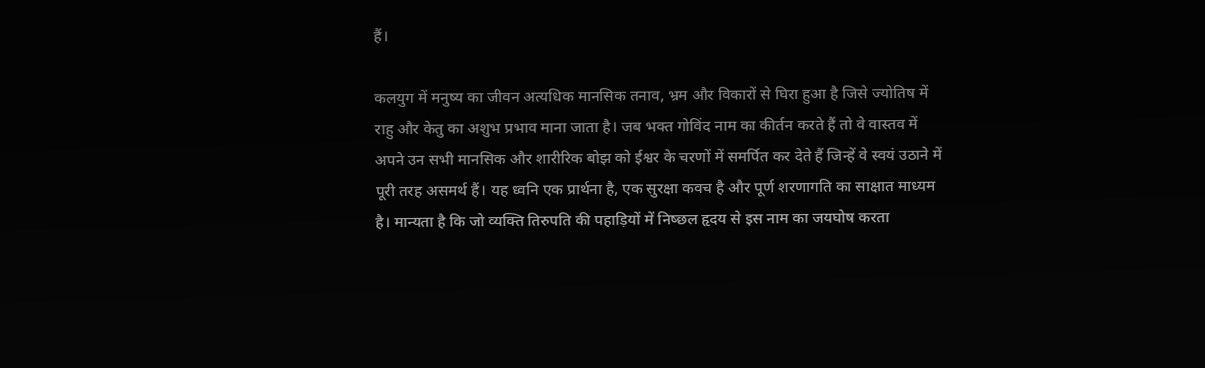हैं।

कलयुग में मनुष्य का जीवन अत्यधिक मानसिक तनाव, भ्रम और विकारों से घिरा हुआ है जिसे ज्योतिष में राहु और केतु का अशुभ प्रभाव माना जाता है। जब भक्त गोविंद नाम का कीर्तन करते हैं तो वे वास्तव में अपने उन सभी मानसिक और शारीरिक बोझ को ईश्वर के चरणों में समर्पित कर देते हैं जिन्हें वे स्वयं उठाने में पूरी तरह असमर्थ हैं। यह ध्वनि एक प्रार्थना है, एक सुरक्षा कवच है और पूर्ण शरणागति का साक्षात माध्यम है। मान्यता है कि जो व्यक्ति तिरुपति की पहाड़ियों में निष्छल हृदय से इस नाम का जयघोष करता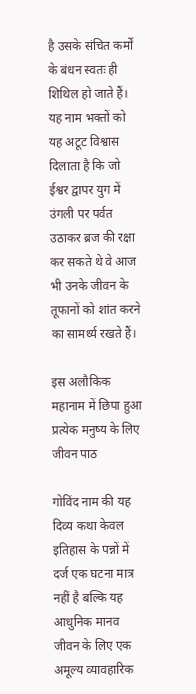है उसके संचित कर्मों के बंधन स्वतः ही शिथिल हो जाते हैं। यह नाम भक्तों को यह अटूट विश्वास दिलाता है कि जो ईश्वर द्वापर युग में उंगली पर पर्वत उठाकर ब्रज की रक्षा कर सकते थे वे आज भी उनके जीवन के तूफानों को शांत करने का सामर्थ्य रखते हैं।

इस अलौकिक महानाम में छिपा हुआ प्रत्येक मनुष्य के लिए जीवन पाठ

गोविंद नाम की यह दिव्य कथा केवल इतिहास के पन्नों में दर्ज एक घटना मात्र नहीं है बल्कि यह आधुनिक मानव जीवन के लिए एक अमूल्य व्यावहारिक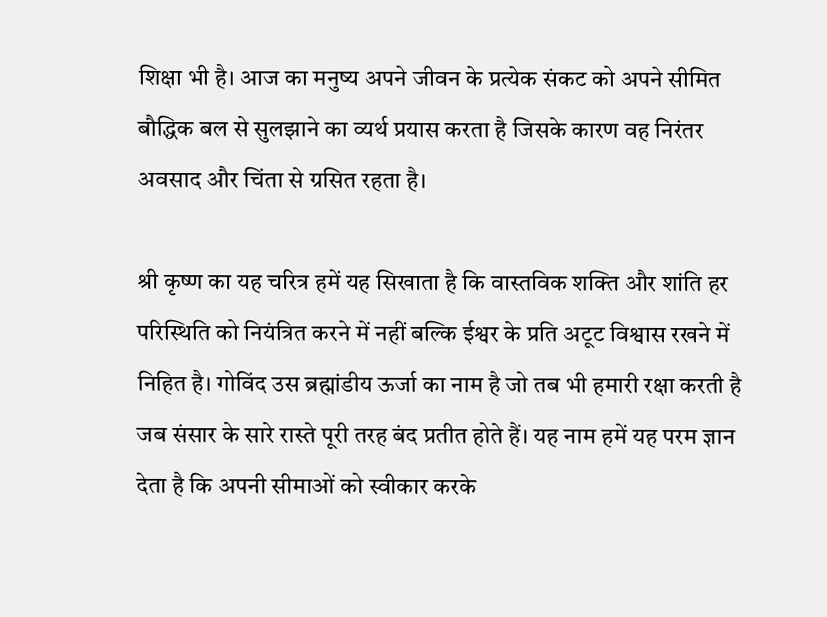शिक्षा भी है। आज का मनुष्य अपने जीवन के प्रत्येक संकट को अपने सीमित बौद्धिक बल से सुलझाने का व्यर्थ प्रयास करता है जिसके कारण वह निरंतर अवसाद और चिंता से ग्रसित रहता है।

श्री कृष्ण का यह चरित्र हमें यह सिखाता है कि वास्तविक शक्ति और शांति हर परिस्थिति को नियंत्रित करने में नहीं बल्कि ईश्वर के प्रति अटूट विश्वास रखने में निहित है। गोविंद उस ब्रह्मांडीय ऊर्जा का नाम है जो तब भी हमारी रक्षा करती है जब संसार के सारे रास्ते पूरी तरह बंद प्रतीत होते हैं। यह नाम हमें यह परम ज्ञान देता है कि अपनी सीमाओं को स्वीकार करके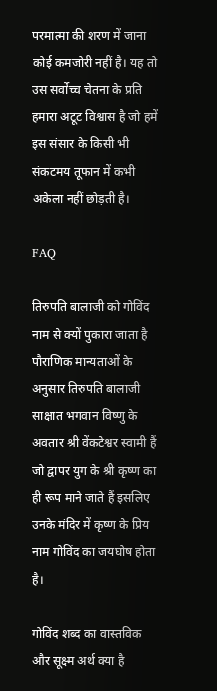परमात्मा की शरण में जाना कोई कमजोरी नहीं है। यह तो उस सर्वोच्च चेतना के प्रति हमारा अटूट विश्वास है जो हमें इस संसार के किसी भी संकटमय तूफान में कभी अकेला नहीं छोड़ती है।

FAQ

तिरुपति बालाजी को गोविंद नाम से क्यों पुकारा जाता है
पौराणिक मान्यताओं के अनुसार तिरुपति बालाजी साक्षात भगवान विष्णु के अवतार श्री वेंकटेश्वर स्वामी हैं जो द्वापर युग के श्री कृष्ण का ही रूप माने जाते हैं इसलिए उनके मंदिर में कृष्ण के प्रिय नाम गोविंद का जयघोष होता है।

गोविंद शब्द का वास्तविक और सूक्ष्म अर्थ क्या है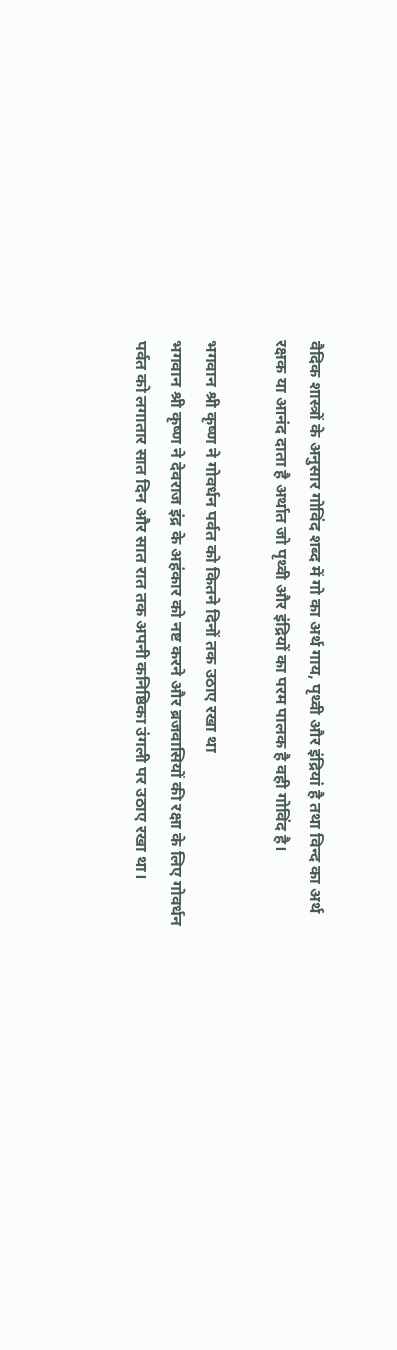वैदिक शास्त्रों के अनुसार गोविंद शब्द में गो का अर्थ गाय, पृथ्वी और इंद्रियां है तथा विन्द का अर्थ रक्षक या आनंद दाता है अर्थात जो पृथ्वी और इंद्रियों का परम पालक है वही गोविंद है।

भगवान श्री कृष्ण ने गोवर्धन पर्वत को कितने दिनों तक उठाए रखा था
भगवान श्री कृष्ण ने देवराज इंद्र के अहंकार को नष्ट करने और ब्रजवासियों की रक्षा के लिए गोवर्धन पर्वत को लगातार सात दिन और सात रात तक अपनी कनिष्ठिका उंगली पर उठाए रखा था।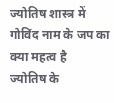ज्योतिष शास्त्र में गोविंद नाम के जप का क्या महत्व है
ज्योतिष के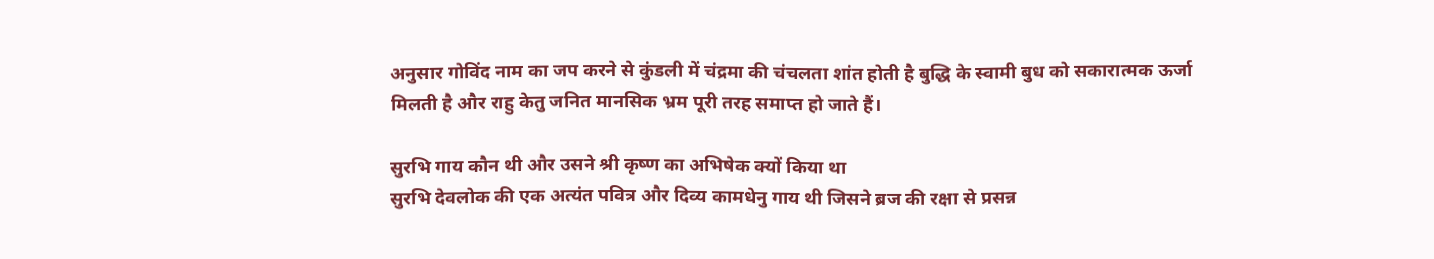अनुसार गोविंद नाम का जप करने से कुंडली में चंद्रमा की चंचलता शांत होती है बुद्धि के स्वामी बुध को सकारात्मक ऊर्जा मिलती है और राहु केतु जनित मानसिक भ्रम पूरी तरह समाप्त हो जाते हैं।

सुरभि गाय कौन थी और उसने श्री कृष्ण का अभिषेक क्यों किया था
सुरभि देवलोक की एक अत्यंत पवित्र और दिव्य कामधेनु गाय थी जिसने ब्रज की रक्षा से प्रसन्न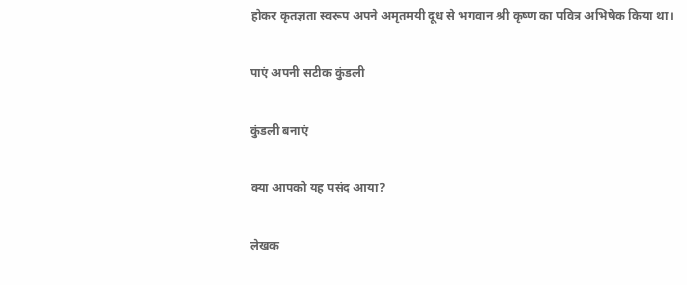होकर कृतज्ञता स्वरूप अपने अमृतमयी दूध से भगवान श्री कृष्ण का पवित्र अभिषेक किया था।

पाएं अपनी सटीक कुंडली

कुंडली बनाएं

क्या आपको यह पसंद आया?

लेखक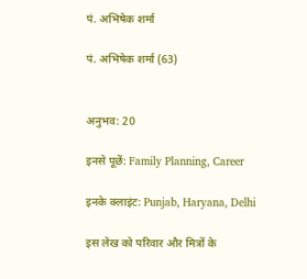पं. अभिषेक शर्मा

पं. अभिषेक शर्मा (63)


अनुभव: 20

इनसे पूछें: Family Planning, Career

इनके क्लाइंट: Punjab, Haryana, Delhi

इस लेख को परिवार और मित्रों के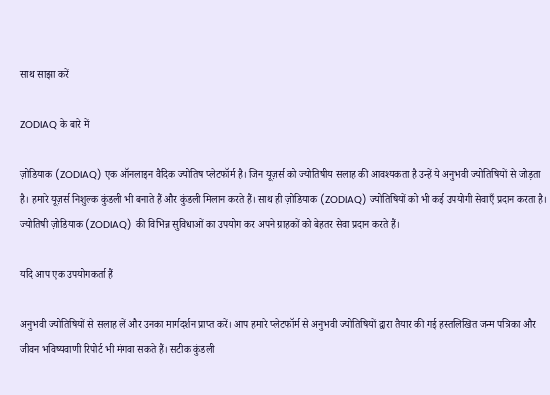साथ साझा करें

ZODIAQ के बारे में

ज़ोडियाक (ZODIAQ) एक ऑनलाइन वैदिक ज्योतिष प्लेटफॉर्म है। जिन यूज़र्स को ज्योतिषीय सलाह की आवश्यकता है उन्हें ये अनुभवी ज्योतिषियों से जोड़ता है। हमारे यूज़र्स निशुल्क कुंडली भी बनाते हैं और कुंडली मिलान करते हैं। साथ ही ज़ोडियाक (ZODIAQ) ज्योतिषियों को भी कई उपयोगी सेवाएँ प्रदान करता है। ज्योतिषी ज़ोडियाक (ZODIAQ) की विभिन्न सुविधाओं का उपयोग कर अपने ग्राहकों को बेहतर सेवा प्रदान करते हैं।

यदि आप एक उपयोगकर्ता हैं

अनुभवी ज्योतिषियों से सलाह लें और उनका मार्गदर्शन प्राप्त करें। आप हमारे प्लेटफॉर्म से अनुभवी ज्योतिषियों द्वारा तैयार की गई हस्तलिखित जन्म पत्रिका और जीवन भविष्यवाणी रिपोर्ट भी मंगवा सकते हैं। सटीक कुंडली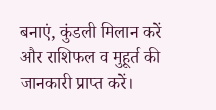बनाएं, कुंडली मिलान करें और राशिफल व मुहूर्त की जानकारी प्राप्त करें।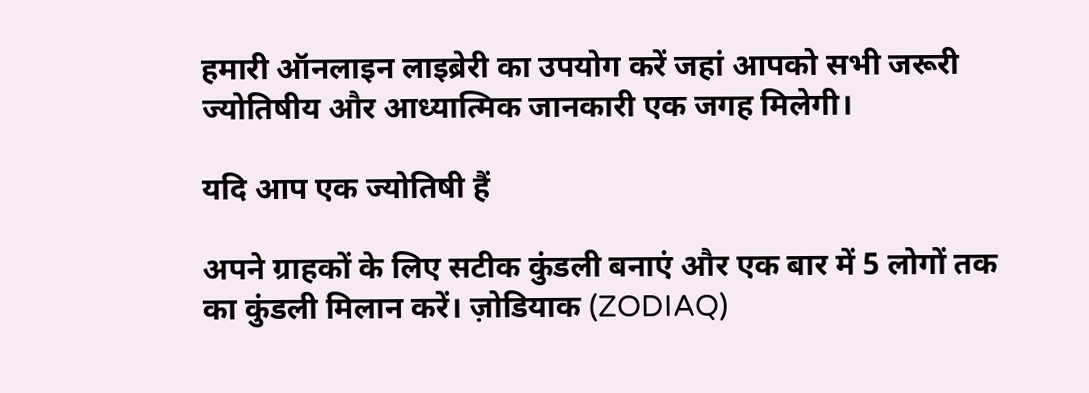हमारी ऑनलाइन लाइब्रेरी का उपयोग करें जहां आपको सभी जरूरी ज्योतिषीय और आध्यात्मिक जानकारी एक जगह मिलेगी।

यदि आप एक ज्योतिषी हैं

अपने ग्राहकों के लिए सटीक कुंडली बनाएं और एक बार में 5 लोगों तक का कुंडली मिलान करें। ज़ोडियाक (ZODIAQ)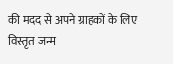की मदद से अपने ग्राहकों के लिए विस्तृत जन्म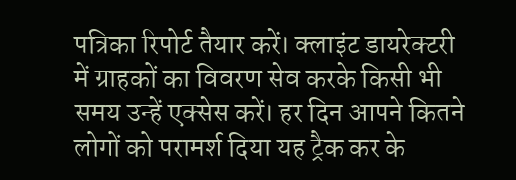पत्रिका रिपोर्ट तैयार करें। क्लाइंट डायरेक्टरी में ग्राहकों का विवरण सेव करके किसी भी समय उन्हें एक्सेस करें। हर दिन आपने कितने लोगों को परामर्श दिया यह ट्रैक कर के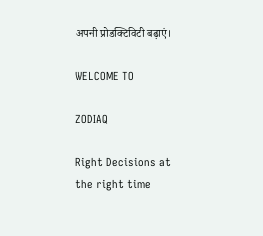अपनी प्रोडक्टिविटी बढ़ाएं।

WELCOME TO

ZODIAQ

Right Decisions at the right time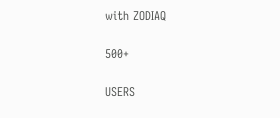with ZODIAQ

500+

USERS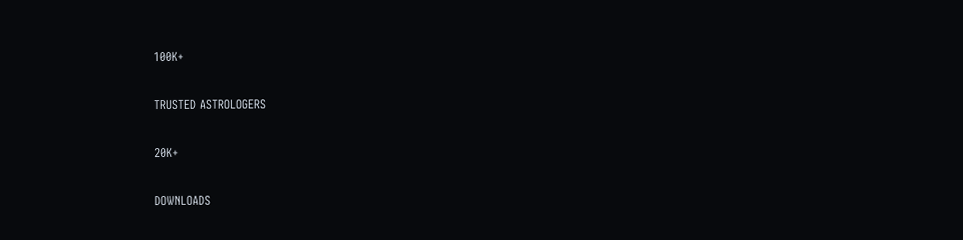100K+

TRUSTED ASTROLOGERS

20K+

DOWNLOADS